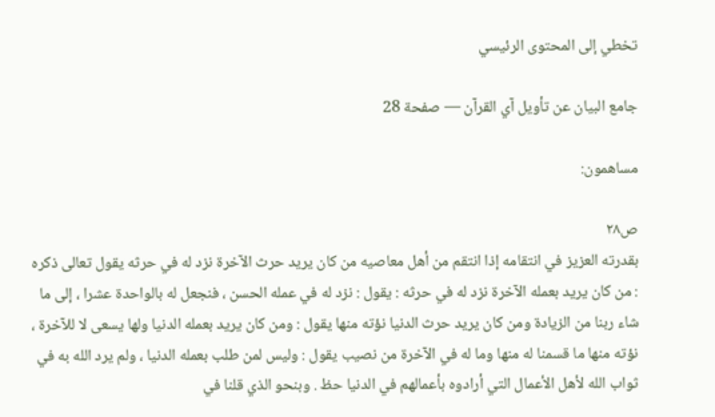تخطي إلى المحتوى الرئيسي

جامع البيان عن تأويل آي القرآن — صفحة 28

مساهمون:

ص٢٨
بقدرته العزيز في انتقامه إذا انتقم من أهل معاصيه من كان يريد حرث الآخرة نزد له في حرثه يقول تعالى ذكره : من كان يريد بعمله الآخرة نزد له في حرثه : يقول : نزد له في عمله الحسن ، فنجعل له بالواحدة عشرا ، إلى ما شاء ربنا من الزيادة ومن كان يريد حرث الدنيا نؤته منها يقول : ومن كان يريد بعمله الدنيا ولها يسعى لا للآخرة ، نؤته منها ما قسمنا له منها وما له في الآخرة من نصيب يقول : وليس لمن طلب بعمله الدنيا ، ولم يرد الله به في ثواب الله لأهل الأعمال التي أرادوه بأعمالهم في الدنيا حظ . وبنحو الذي قلنا في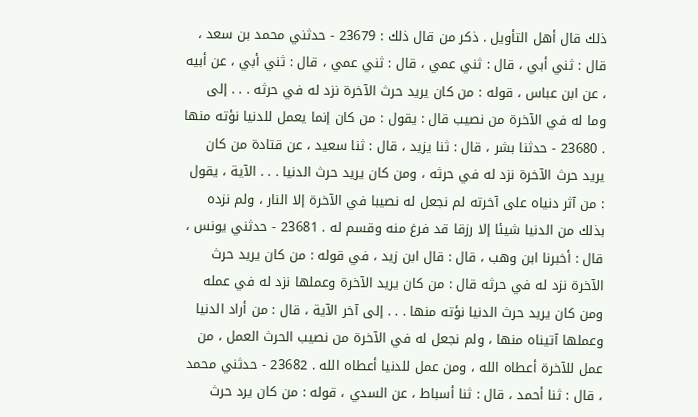ذلك قال أهل التأويل . ذكر من قال ذلك : 23679 - حدثني محمد بن سعد ، قال : ثني أبي ، قال : ثني عمي ، قال : ثني عمي ، قال : ثني أبي ، عن أبيه ، عن ابن عباس ، قوله : من كان يريد حرث الآخرة نزد له في حرثه . . . إلى وما له في الآخرة من نصيب قال : يقول : من كان إنما يعمل للدنيا نؤته منها . 23680 - حدثنا بشر ، قال : ثنا يزيد ، قال : ثنا سعيد ، عن قتادة من كان يريد حرث الآخرة نزد له في حرثه ، ومن كان يريد حرث الدنيا . . . الآية ، يقول : من آثر دنياه على آخرته لم نجعل له نصيبا في الآخرة إلا النار ، ولم نزده بذلك من الدنيا شيئا إلا رزقا قد فرغ منه وقسم له . 23681 - حدثني يونس ، قال : أخبرنا ابن وهب ، قال : قال ابن زيد ، في قوله : من كان يريد حرث الآخرة نزد له في حرثه قال : من كان يريد الآخرة وعملها نزد له في عمله ومن كان يريد حرث الدنيا نؤته منها . . . إلى آخر الآية ، قال : من أراد الدنيا وعملها آتيناه منها ، ولم نجعل له في الآخرة من نصيب الحرث العمل ، من عمل للآخرة أعطاه الله ، ومن عمل للدنيا أعطاه الله . 23682 - حدثني محمد ، قال : ثنا أحمد ، قال : ثنا أسباط ، عن السدي ، قوله : من كان يرد حرث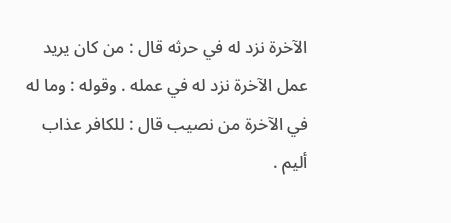الآخرة نزد له في حرثه قال : من كان يريد عمل الآخرة نزد له في عمله . وقوله : وما له في الآخرة من نصيب قال : للكافر عذاب أليم .